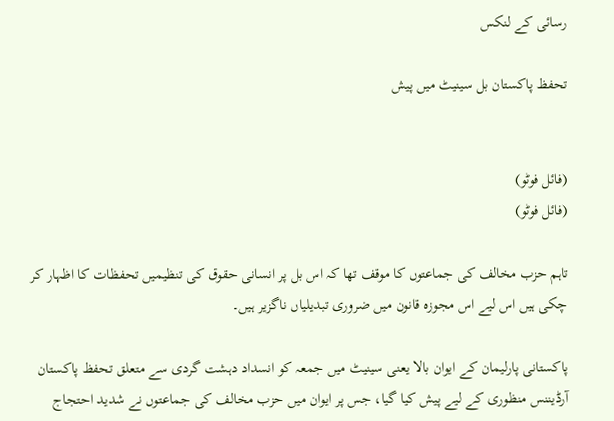رسائی کے لنکس

تحفظ پاکستان بل سینیٹ میں پیش


(فائل فوٹو)
(فائل فوٹو)

تاہم حزب مخالف کی جماعتوں کا موقف تھا کہ اس بل پر انسانی حقوق کی تنظیمیں تحفظات کا اظہار کر چکی ہیں اس لیے اس مجوزہ قانون میں ضروری تبدیلیاں ناگزیر ہیں۔

پاکستانی پارلیمان کے ایوان بالا یعنی سینیٹ میں جمعہ کو انسداد دہشت گردی سے متعلق تحفظ پاکستان آرڈیننس منظوری کے لیے پیش کیا گیا، جس پر ایوان میں حزب مخالف کی جماعتوں نے شدید احتجاج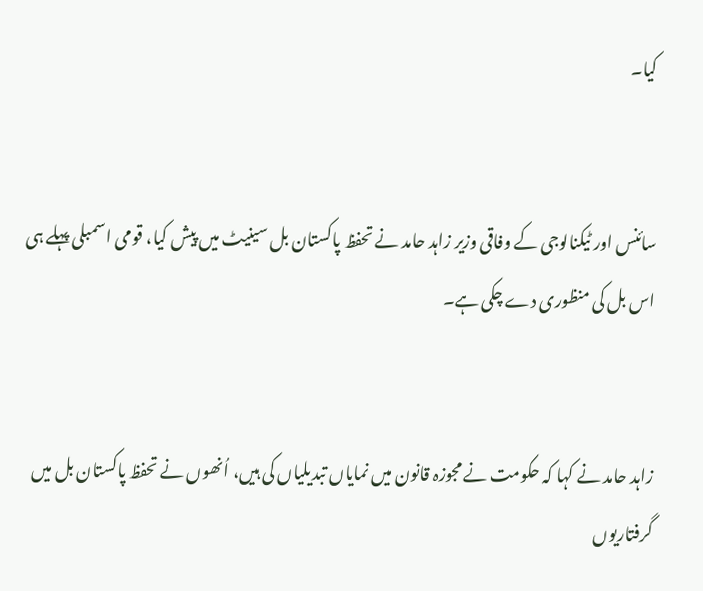کیا۔


سائنس اور ٹیکنالوجی کے وفاقی وزیر زاہد حامد نے تحفظ پاکستان بل سینیٹ میں پیش کیا، قومی اسمبلی پہلے ہی اس بل کی منظوری دے چکی ہے۔


زاہد حامد نے کہا کہ حکومت نے مجوزہ قانون میں نمایاں تبدیلیاں کی ہیں، اُنھوں نے تحفظ پاکستان بل میں گرفتاریوں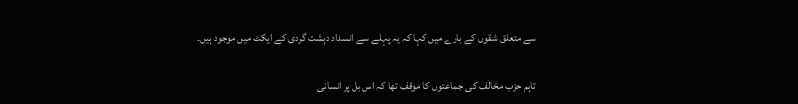سے متعلق شقوں کے بارے میں کہا کہ یہ پہلے سے انسداد دہشت گردی کے ایکٹ میں موجود ہیں۔


تاہم حزب مخالف کی جماعتوں کا موقف تھا کہ اس بل پر انسانی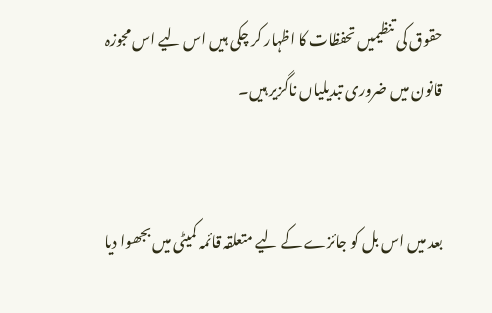حقوق کی تنظیمیں تحفظات کا اظہار کر چکی ہیں اس لیے اس مجوزہ قانون میں ضروری تبدیلیاں ناگزیر ہیں۔


بعد میں اس بل کو جائزے کے لیے متعلقہ قائمہ کمیٹی میں بجھوا دیا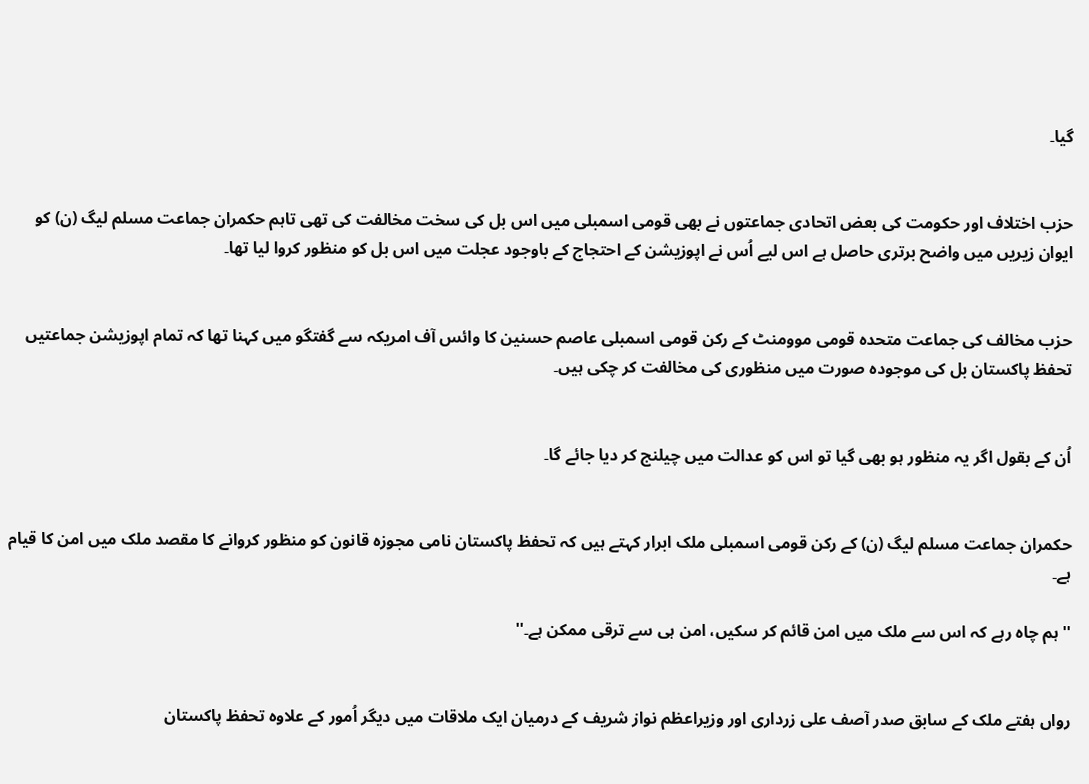گیا۔


حزب اختلاف اور حکومت کی بعض اتحادی جماعتوں نے بھی قومی اسمبلی میں اس بل کی سخت مخالفت کی تھی تاہم حکمران جماعت مسلم لیگ (ن) کو ایوان زیریں میں واضح برتری حاصل ہے اس لیے اُس نے اپوزیشن کے احتجاج کے باوجود عجلت میں اس بل کو منظور کروا لیا تھا۔


حزب مخالف کی جماعت متحدہ قومی موومنٹ کے رکن قومی اسمبلی عاصم حسنین کا وائس آف امریکہ سے گفتگو میں کہنا تھا کہ تمام اپوزیشن جماعتیں تحفظ پاکستان بل کی موجودہ صورت میں منظوری کی مخالفت کر چکی ہیں۔


اُن کے بقول اگر یہ منظور ہو بھی گیا تو اس کو عدالت میں چیلنج کر دیا جائے گا۔


حکمران جماعت مسلم لیگ (ن) کے رکن قومی اسمبلی ملک ابرار کہتے ہیں کہ تحفظ پاکستان نامی مجوزہ قانون کو منظور کروانے کا مقصد ملک میں امن کا قیام ہے۔

''ہم چاہ رہے کہ اس سے ملک میں امن قائم کر سکیں، امن ہی سے ترقی ممکن ہے۔''


رواں ہفتے ملک کے سابق صدر آصف علی زرداری اور وزیراعظم نواز شریف کے درمیان ایک ملاقات میں دیگر اُمور کے علاوہ تحفظ پاکستان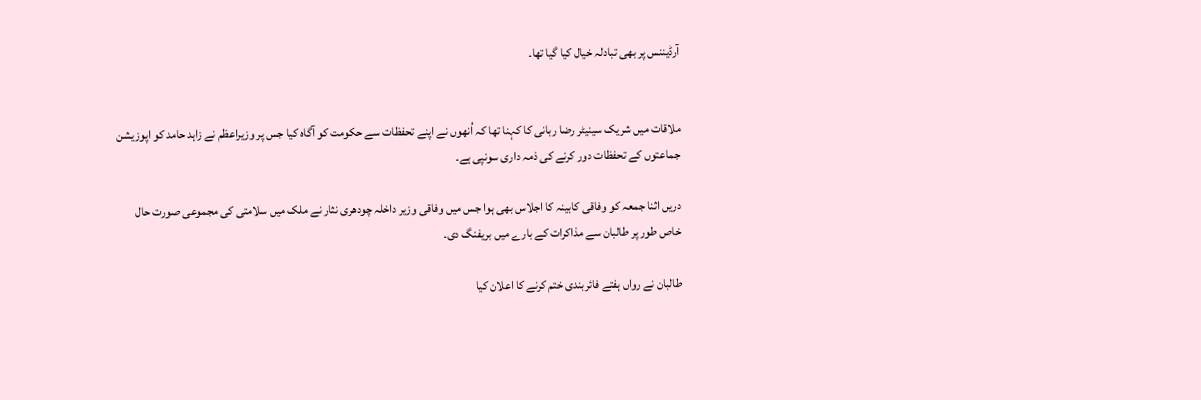آرڈیننس پر بھی تبادلہ خیال کیا گیا تھا۔


ملاقات میں شریک سینیٹر رضا ربانی کا کہنا تھا کہ اُنھوں نے اپنے تحفظات سے حکومت کو آگاہ کیا جس پر وزیراعظم نے زاہد حامد کو اپوزیشن جماعتوں کے تحفظات دور کرنے کی ذمہ داری سونپی ہے۔

دریں اثنا جمعہ کو وفاقی کابینہ کا اجلاس بھی ہوا جس میں وفاقی وزیر داخلہ چودھری نثار نے ملک میں سلامتی کی مجموعی صورت حال خاص طور پر طالبان سے مذاکرات کے بارے میں بریفنگ دی۔

طالبان نے رواں ہفتے فائربندی ختم کرنے کا اعلان کیا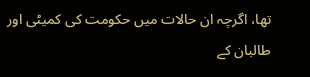تھا، اگرچہ ان حالات میں حکومت کی کمیٹی اور طالبان کے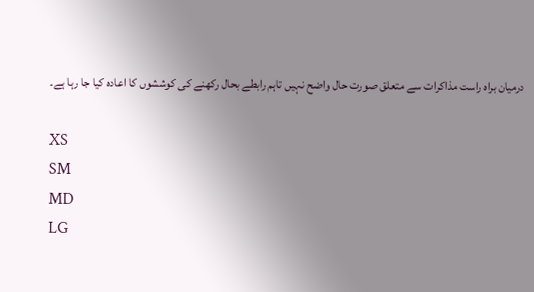درمیان براہ راست مذاکرات سے متعلق صورت حال واضح نہیں تاہم رابطے بحال رکھنے کی کوششوں کا اعادہ کیا جا رہا ہے۔

XS
SM
MD
LG